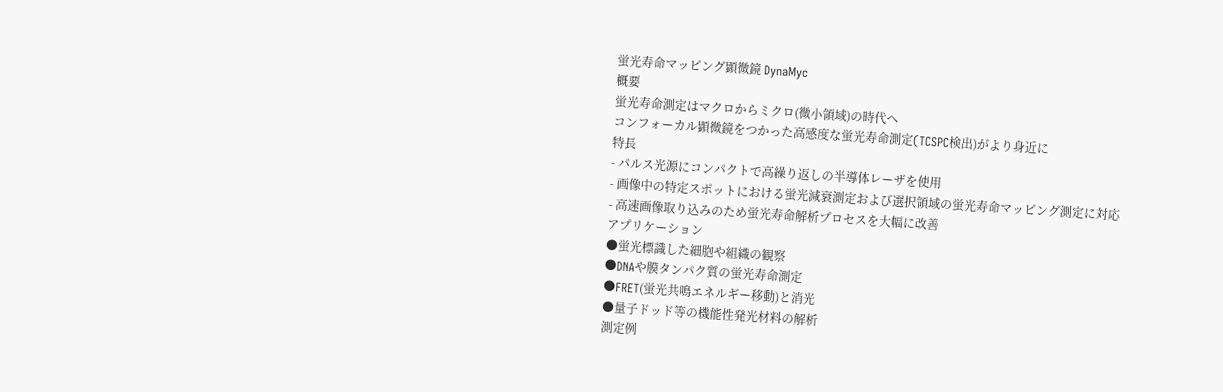蛍光寿命マッピング顕微鏡 DynaMyc
概要
蛍光寿命測定はマクロからミクロ(微小領域)の時代へ
コンフォーカル顕微鏡をつかった高感度な蛍光寿命測定(TCSPC検出)がより身近に
特長
- パルス光源にコンパクトで高繰り返しの半導体レーザを使用
- 画像中の特定スポットにおける蛍光減衰測定および選択領域の蛍光寿命マッピング測定に対応
- 高速画像取り込みのため蛍光寿命解析プロセスを大幅に改善
アプリケーション
●蛍光標識した細胞や組織の観察
●DNAや膜タンパク質の蛍光寿命測定
●FRET(蛍光共鳴エネルギー移動)と消光
●量子ドッド等の機能性発光材料の解析
測定例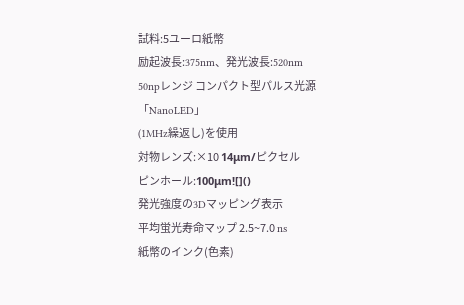試料:5ユーロ紙幣
励起波長:375nm、発光波長:520nm
50npレンジ コンパクト型パルス光源「NanoLED」
(1MHz繰返し)を使用
対物レンズ:×10 14μm/ピクセル
ピンホール:100μm![]()
発光強度の3Dマッピング表示
平均蛍光寿命マップ 2.5~7.0 ns
紙幣のインク(色素)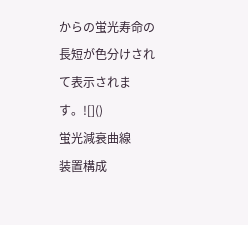からの蛍光寿命の長短が色分けされて表示されます。![]()
蛍光減衰曲線
装置構成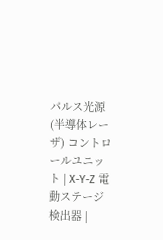パルス光源(半導体レーザ) コントロールユニット | X-Y-Z 電動ステージ 検出器 |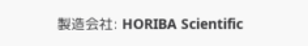製造会社: HORIBA Scientific